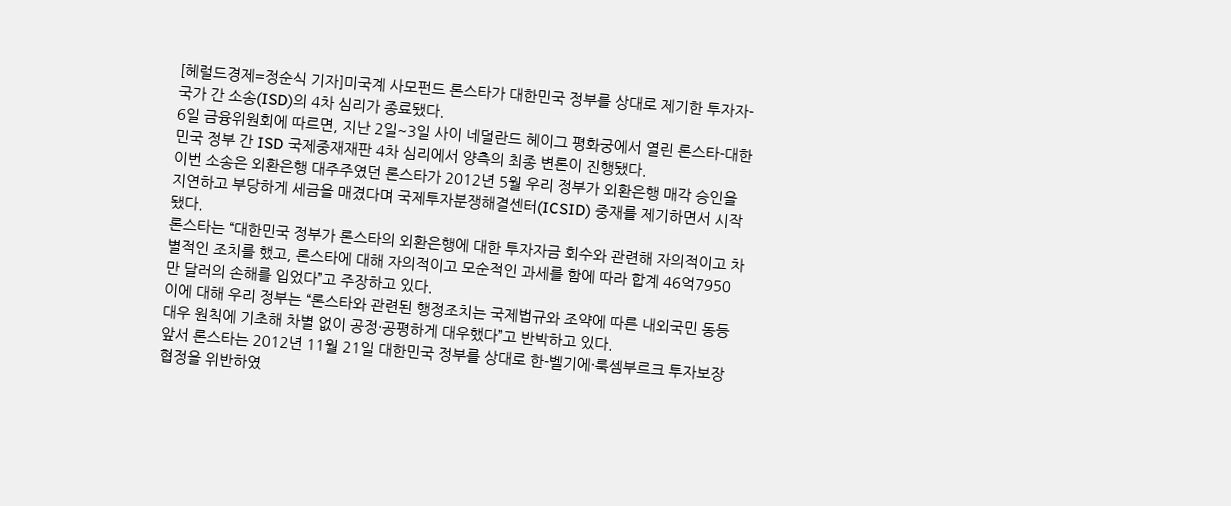[헤럴드경제=정순식 기자]미국계 사모펀드 론스타가 대한민국 정부를 상대로 제기한 투자자-국가 간 소송(ISD)의 4차 심리가 종료됐다.
6일 금융위원회에 따르면, 지난 2일~3일 사이 네덜란드 헤이그 평화궁에서 열린 론스타-대한민국 정부 간 ISD 국제중재재판 4차 심리에서 양측의 최종 변론이 진행됐다.
이번 소송은 외환은행 대주주였던 론스타가 2012년 5월 우리 정부가 외환은행 매각 승인을 지연하고 부당하게 세금을 매겼다며 국제투자분쟁해결센터(ICSID) 중재를 제기하면서 시작됐다.
론스타는 “대한민국 정부가 론스타의 외환은행에 대한 투자자금 회수와 관련해 자의적이고 차별적인 조치를 했고, 론스타에 대해 자의적이고 모순적인 과세를 함에 따라 합계 46억7950만 달러의 손해를 입었다”고 주장하고 있다.
이에 대해 우리 정부는 “론스타와 관련된 행정조치는 국제법규와 조약에 따른 내외국민 동등대우 원칙에 기초해 차별 없이 공정·공평하게 대우했다”고 반박하고 있다.
앞서 론스타는 2012년 11월 21일 대한민국 정부를 상대로 한-벨기에·룩셈부르크 투자보장협정을 위반하였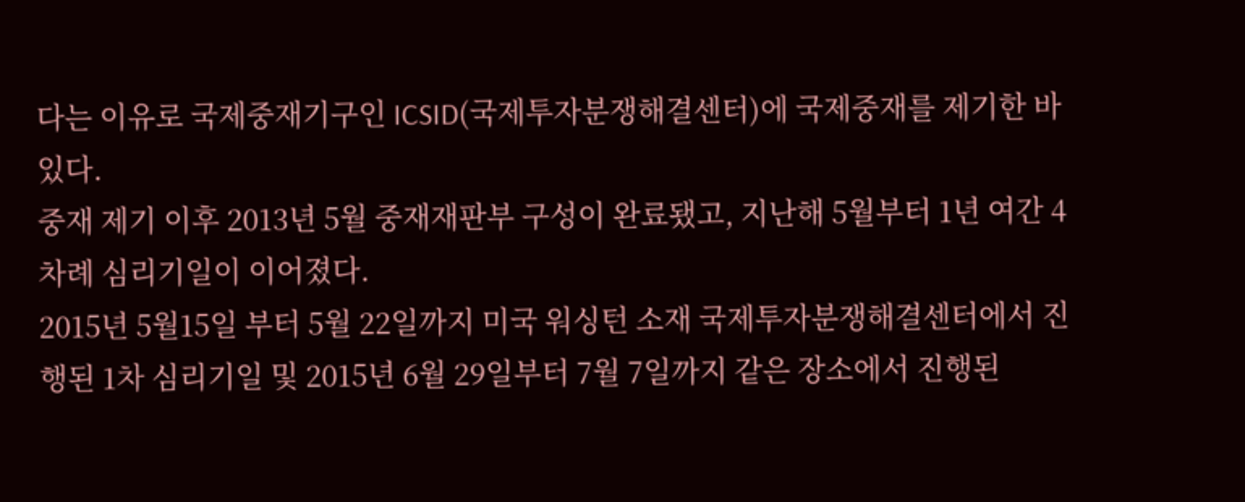다는 이유로 국제중재기구인 ICSID(국제투자분쟁해결센터)에 국제중재를 제기한 바 있다.
중재 제기 이후 2013년 5월 중재재판부 구성이 완료됐고, 지난해 5월부터 1년 여간 4차례 심리기일이 이어졌다.
2015년 5월15일 부터 5월 22일까지 미국 워싱턴 소재 국제투자분쟁해결센터에서 진행된 1차 심리기일 및 2015년 6월 29일부터 7월 7일까지 같은 장소에서 진행된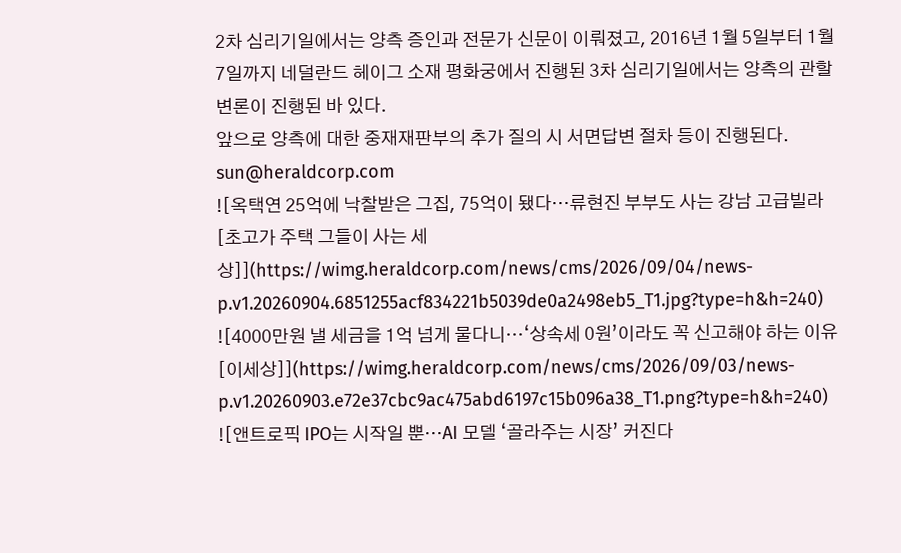2차 심리기일에서는 양측 증인과 전문가 신문이 이뤄졌고, 2016년 1월 5일부터 1월 7일까지 네덜란드 헤이그 소재 평화궁에서 진행된 3차 심리기일에서는 양측의 관할 변론이 진행된 바 있다.
앞으로 양측에 대한 중재재판부의 추가 질의 시 서면답변 절차 등이 진행된다.
sun@heraldcorp.com
![옥택연 25억에 낙찰받은 그집, 75억이 됐다…류현진 부부도 사는 강남 고급빌라 [초고가 주택 그들이 사는 세상]](https://wimg.heraldcorp.com/news/cms/2026/09/04/news-p.v1.20260904.6851255acf834221b5039de0a2498eb5_T1.jpg?type=h&h=240)
![4000만원 낼 세금을 1억 넘게 물다니…‘상속세 0원’이라도 꼭 신고해야 하는 이유 [이세상]](https://wimg.heraldcorp.com/news/cms/2026/09/03/news-p.v1.20260903.e72e37cbc9ac475abd6197c15b096a38_T1.png?type=h&h=240)
![앤트로픽 IPO는 시작일 뿐…AI 모델 ‘골라주는 시장’ 커진다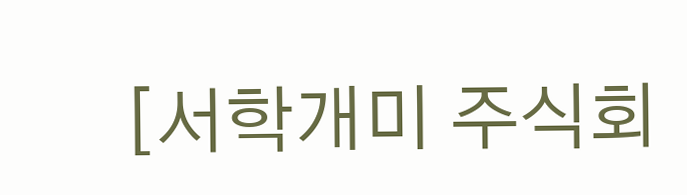[서학개미 주식회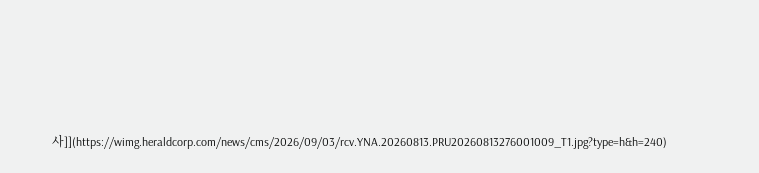사]](https://wimg.heraldcorp.com/news/cms/2026/09/03/rcv.YNA.20260813.PRU20260813276001009_T1.jpg?type=h&h=240)